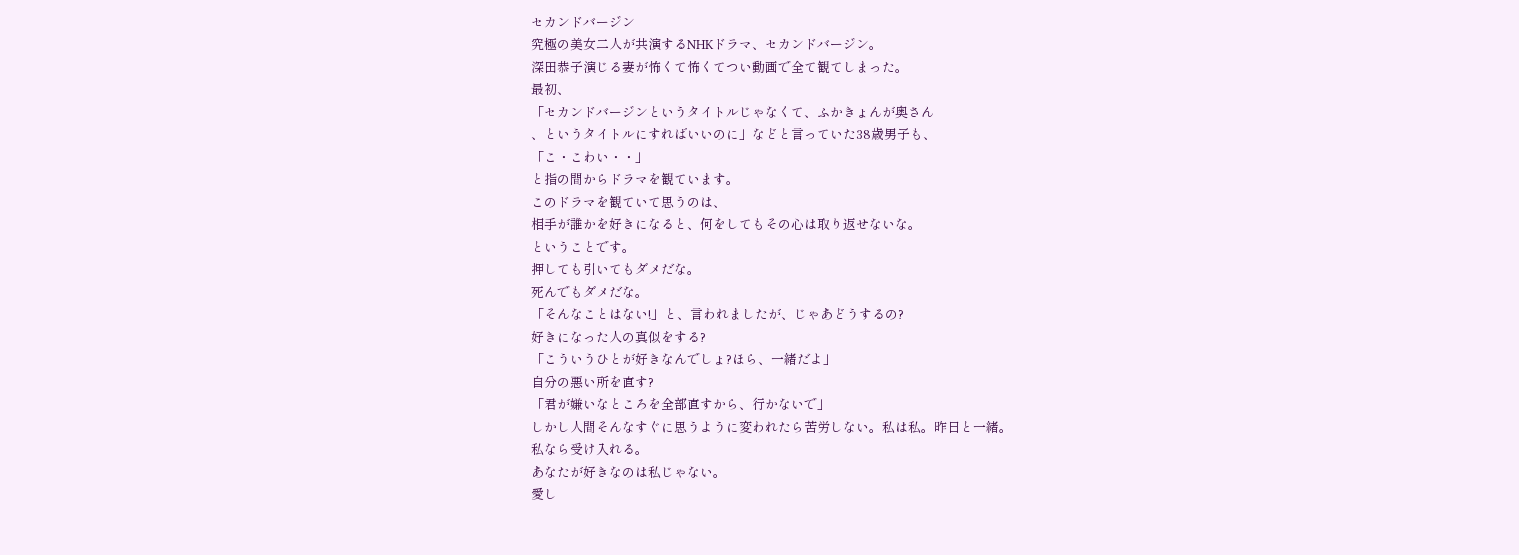セカンドバージン
究極の美女二人が共演するNHKドラマ、セカンドバージン。
深田恭子演じる妻が怖くて怖くてつい動画で全て観てしまった。
最初、
「セカンドバージンというタイトルじゃなくて、ふかきょんが奥さん
、というタイトルにすればいいのに」などと言っていた38歳男子も、
「こ・こわい・・」
と指の間からドラマを観ています。
このドラマを観ていて思うのは、
相手が誰かを好きになると、何をしてもその心は取り返せないな。
ということです。
押しても引いてもダメだな。
死んでもダメだな。
「そんなことはない!」と、言われましたが、じゃあどうするの?
好きになった人の真似をする?
「こういうひとが好きなんでしょ?ほら、一緒だよ」
自分の悪い所を直す?
「君が嫌いなところを全部直すから、行かないで」
しかし人間そんなすぐに思うように変われたら苦労しない。私は私。昨日と一緒。
私なら受け入れる。
あなたが好きなのは私じゃない。
愛し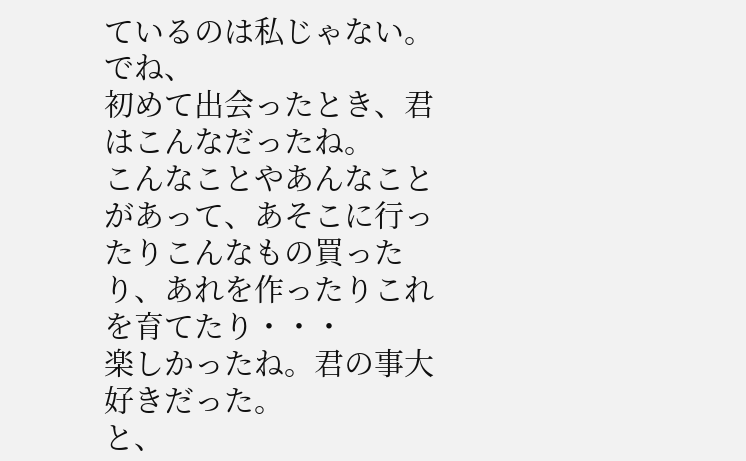ているのは私じゃない。
でね、
初めて出会ったとき、君はこんなだったね。
こんなことやあんなことがあって、あそこに行ったりこんなもの買ったり、あれを作ったりこれを育てたり・・・
楽しかったね。君の事大好きだった。
と、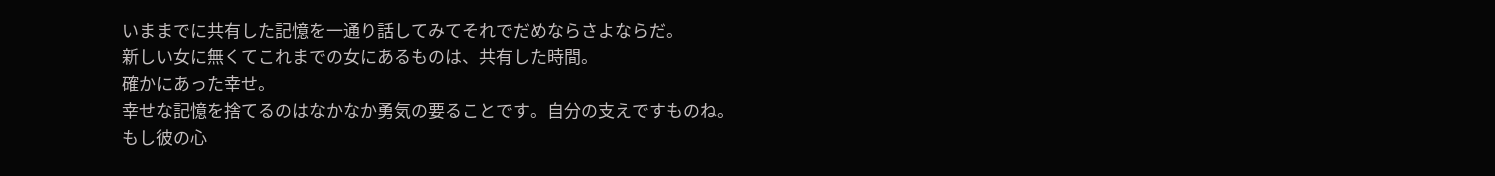いままでに共有した記憶を一通り話してみてそれでだめならさよならだ。
新しい女に無くてこれまでの女にあるものは、共有した時間。
確かにあった幸せ。
幸せな記憶を捨てるのはなかなか勇気の要ることです。自分の支えですものね。
もし彼の心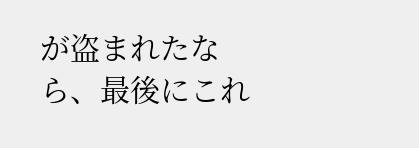が盗まれたなら、最後にこれ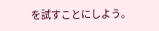を試すことにしよう。